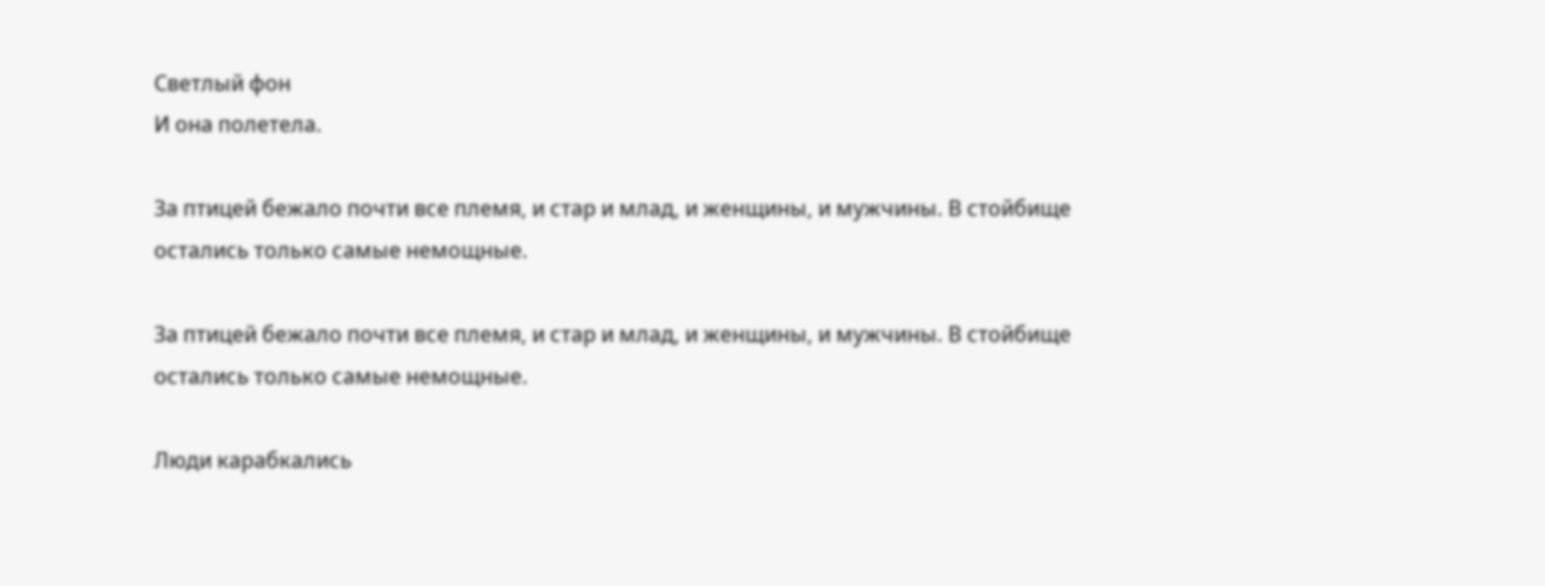Светлый фон
И она полетела.

За птицей бежало почти все племя, и стар и млад, и женщины, и мужчины. В стойбище остались только самые немощные.

За птицей бежало почти все племя, и стар и млад, и женщины, и мужчины. В стойбище остались только самые немощные.

Люди карабкались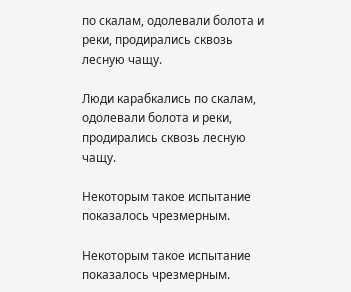по скалам, одолевали болота и реки, продирались сквозь лесную чащу.

Люди карабкались по скалам, одолевали болота и реки, продирались сквозь лесную чащу.

Некоторым такое испытание показалось чрезмерным.

Некоторым такое испытание показалось чрезмерным.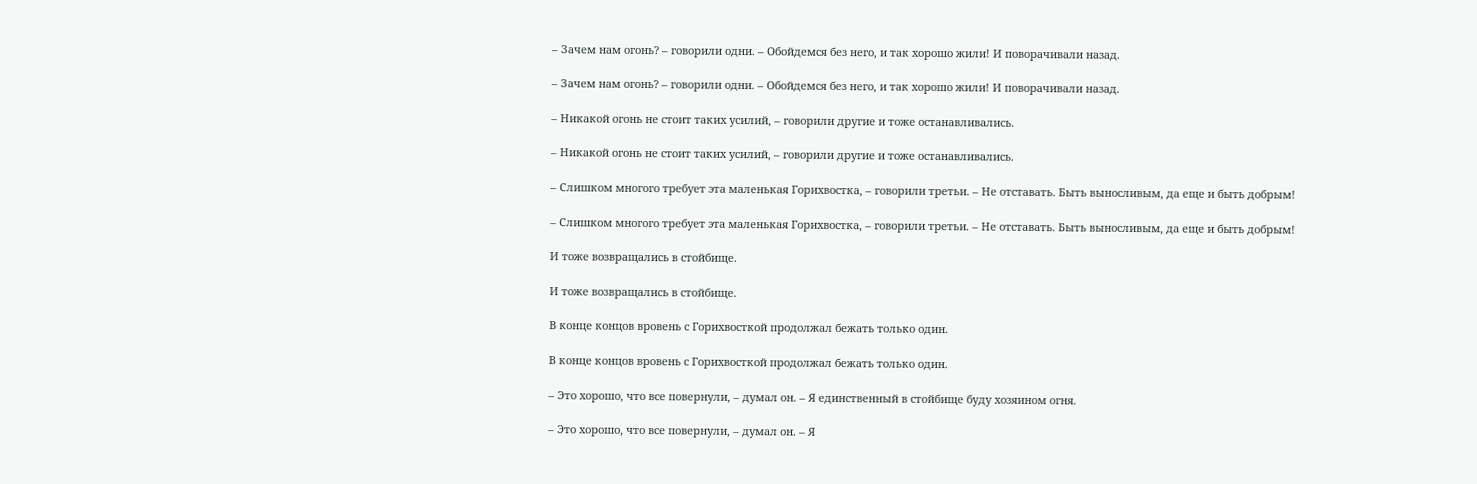– Зачем нам огонь? – говорили одни. – Обойдемся без него, и так хорошо жили! И поворачивали назад.

– Зачем нам огонь? – говорили одни. – Обойдемся без него, и так хорошо жили! И поворачивали назад.

– Никакой огонь не стоит таких усилий, – говорили другие и тоже останавливались.

– Никакой огонь не стоит таких усилий, – говорили другие и тоже останавливались.

– Слишком многого требует эта маленькая Горихвостка, – говорили третьи. – Не отставать. Быть выносливым, да еще и быть добрым!

– Слишком многого требует эта маленькая Горихвостка, – говорили третьи. – Не отставать. Быть выносливым, да еще и быть добрым!

И тоже возвращались в стойбище.

И тоже возвращались в стойбище.

В конце концов вровень с Горихвосткой продолжал бежать только один.

В конце концов вровень с Горихвосткой продолжал бежать только один.

– Это хорошо, что все повернули, – думал он. – Я единственный в стойбище буду хозяином огня.

– Это хорошо, что все повернули, – думал он. – Я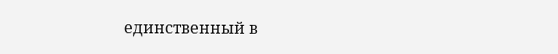единственный в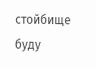стойбище буду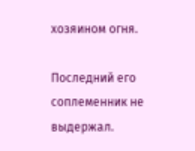хозяином огня.

Последний его соплеменник не выдержал.